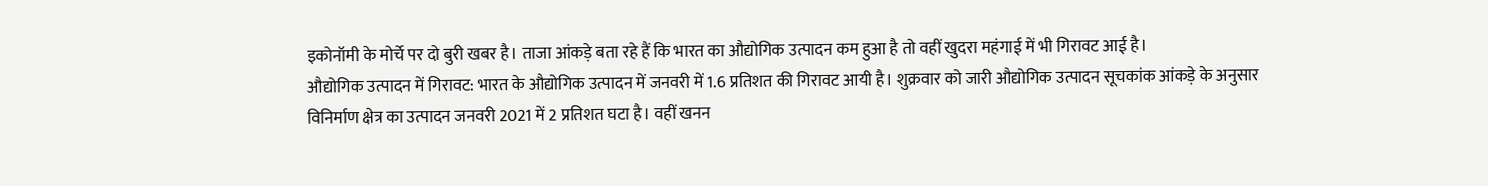इकोनॉमी के मोर्चे पर दो बुरी खबर है। ताजा आंकड़े बता रहे हैं कि भारत का औद्योगिक उत्पादन कम हुआ है तो वहीं खुदरा महंगाई में भी गिरावट आई है।
औद्योगिक उत्पादन में गिरावट: भारत के औद्योगिक उत्पादन में जनवरी में 1.6 प्रतिशत की गिरावट आयी है। शुक्रवार को जारी औद्योगिक उत्पादन सूचकांक आंकड़े के अनुसार विनिर्माण क्षेत्र का उत्पादन जनवरी 2021 में 2 प्रतिशत घटा है। वहीं खनन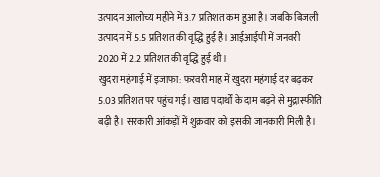उत्पादन आलोच्य महीने में 3.7 प्रतिशत कम हुआ है। जबकि बिजली उत्पादन में 5.5 प्रतिशत की वृद्धि हुई है। आईआईपी में जनवरी 2020 में 2.2 प्रतिशत की वृद्धि हुई थी।
खुदरा महंगाई में इजाफा: फरवरी माह में खुदरा महंगाई दर बढ़कर 5.03 प्रतिशत पर पहुंच गई। खाद्य पदार्थों के दाम बढ़ने से मुद्रास्फीति बढ़ी है। सरकारी आंकड़ों में शुक्रवार को इसकी जानकारी मिली है।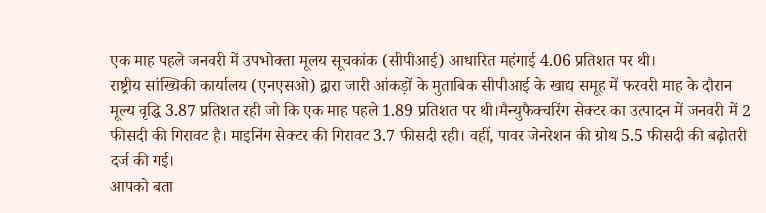एक माह पहले जनवरी में उपभोक्ता मूलय सूचकांक (सीपीआई) आधारित महंगाई 4.06 प्रतिशत पर थी।
राष्ट्रीय सांख्यिकी कार्यालय (एनएसओ) द्वारा जारी आंकड़ों के मुताबिक सीपीआई के खाद्य समूह में फरवरी माह के दौरान मूल्य वृद्धि 3.87 प्रतिशत रही जो कि एक माह पहले 1.89 प्रतिशत पर थी।मैन्युफैक्चरिंग सेक्टर का उत्पादन में जनवरी में 2 फीसदी की गिरावट है। माइनिंग सेक्टर की गिरावट 3.7 फीसदी रही। वहीं, पावर जेनरेशन की ग्रोथ 5.5 फीसदी की बढ़ोतरी दर्ज की गई।
आपको बता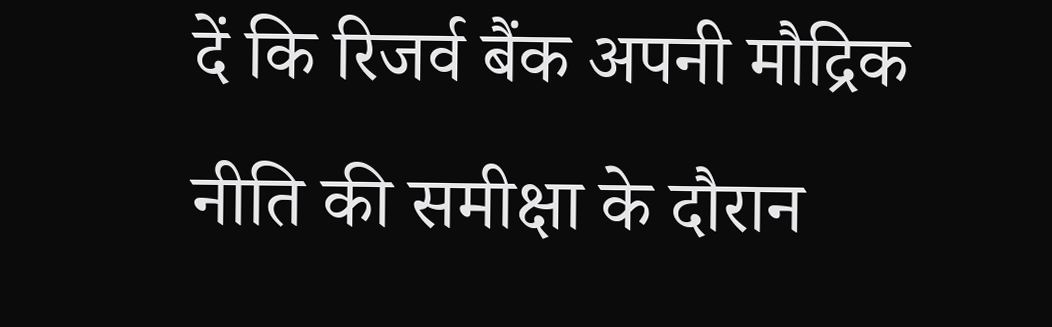दें कि रिजर्व बैंक अपनी मौद्रिक नीति की समीक्षा के दौरान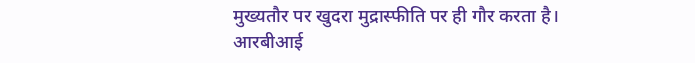मुख्यतौर पर खुदरा मुद्रास्फीति पर ही गौर करता है। आरबीआई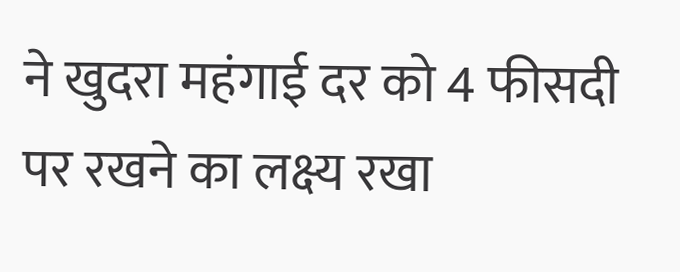ने खुदरा महंगाई दर को 4 फीसदी पर रखने का लक्ष्य रखा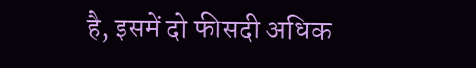है, इसमें दो फीसदी अधिक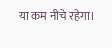या कम नीचे रहेगा।